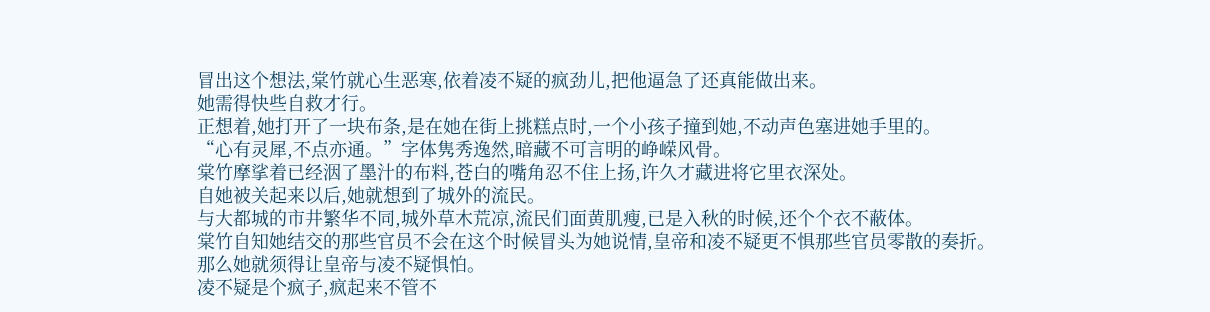冒出这个想法,棠竹就心生恶寒,依着凌不疑的疯劲儿,把他逼急了还真能做出来。
她需得快些自救才行。
正想着,她打开了一块布条,是在她在街上挑糕点时,一个小孩子撞到她,不动声色塞进她手里的。
“心有灵犀,不点亦通。”字体隽秀逸然,暗藏不可言明的峥嵘风骨。
棠竹摩挲着已经洇了墨汁的布料,苍白的嘴角忍不住上扬,许久才藏进将它里衣深处。
自她被关起来以后,她就想到了城外的流民。
与大都城的市井繁华不同,城外草木荒凉,流民们面黄肌瘦,已是入秋的时候,还个个衣不蔽体。
棠竹自知她结交的那些官员不会在这个时候冒头为她说情,皇帝和凌不疑更不惧那些官员零散的奏折。
那么她就须得让皇帝与凌不疑惧怕。
凌不疑是个疯子,疯起来不管不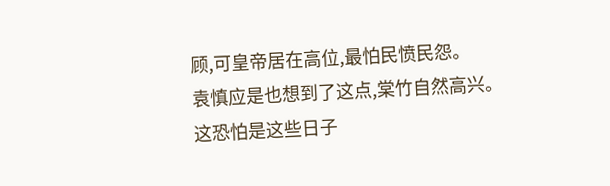顾,可皇帝居在高位,最怕民愤民怨。
袁慎应是也想到了这点,棠竹自然高兴。
这恐怕是这些日子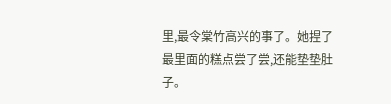里,最令棠竹高兴的事了。她捏了最里面的糕点尝了尝,还能垫垫肚子。